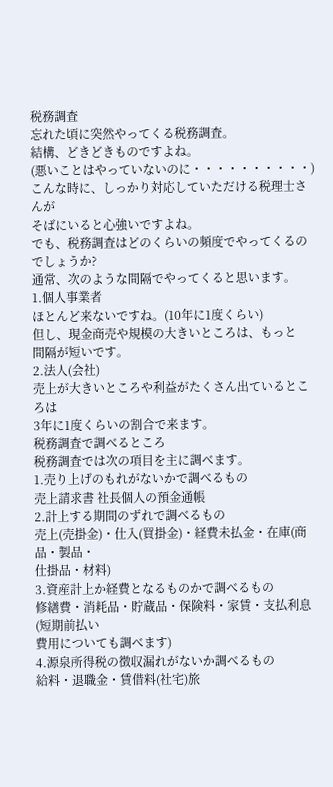税務調査
忘れた頃に突然やってくる税務調査。
結構、どきどきものですよね。
(悪いことはやっていないのに・・・・・・・・・・)
こんな時に、しっかり対応していただける税理士さんが
そばにいると心強いですよね。
でも、税務調査はどのくらいの頻度でやってくるのでしょうか?
通常、次のような間隔でやってくると思います。
1.個人事業者
ほとんど来ないですね。(10年に1度くらい)
但し、現金商売や規模の大きいところは、もっと
間隔が短いです。
2.法人(会社)
売上が大きいところや利益がたくさん出ているところは
3年に1度くらいの割合で来ます。
税務調査で調べるところ
税務調査では次の項目を主に調べます。
1.売り上げのもれがないかで調べるもの
売上請求書 社長個人の預金通帳
2.計上する期間のずれで調べるもの
売上(売掛金)・仕入(買掛金)・経費未払金・在庫(商品・製品・
仕掛品・材料)
3.資産計上か経費となるものかで調べるもの
修繕費・消耗品・貯蔵品・保険料・家賃・支払利息(短期前払い
費用についても調べます)
4.源泉所得税の徴収漏れがないか調べるもの
給料・退職金・賃借料(社宅)旅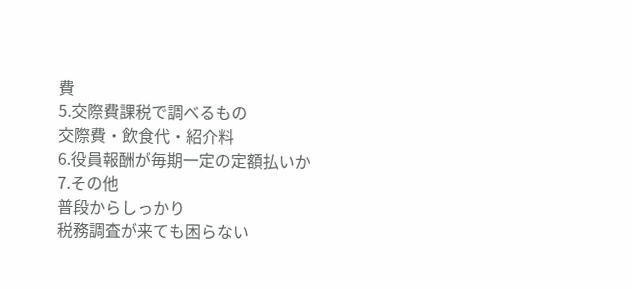費
5.交際費課税で調べるもの
交際費・飲食代・紹介料
6.役員報酬が毎期一定の定額払いか
7.その他
普段からしっかり
税務調査が来ても困らない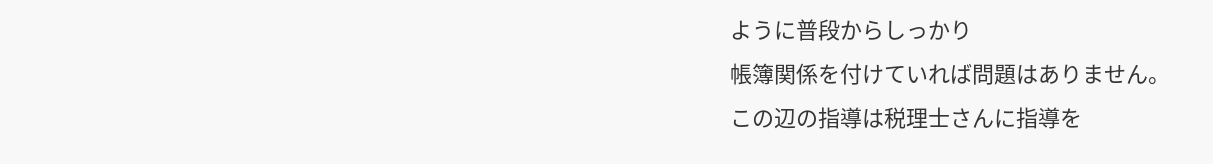ように普段からしっかり
帳簿関係を付けていれば問題はありません。
この辺の指導は税理士さんに指導を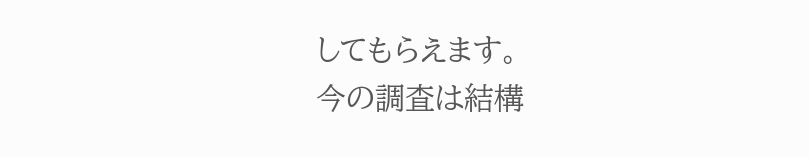してもらえます。
今の調査は結構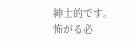紳士的です。
怖がる必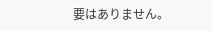要はありません。